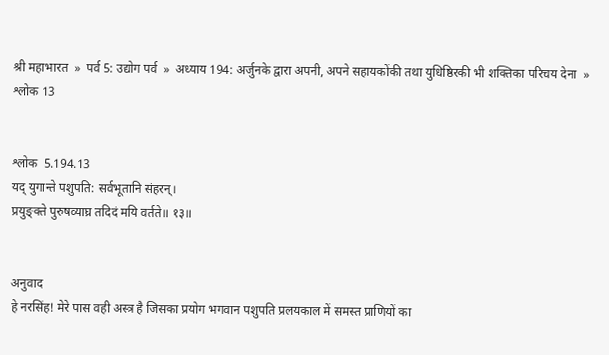श्री महाभारत  »  पर्व 5: उद्योग पर्व  »  अध्याय 194: अर्जुनके द्वारा अपनी, अपने सहायकोंकी तथा युधिष्ठिरकी भी शक्तिका परिचय देना  »  श्लोक 13


श्लोक  5.194.13
यद् युगान्ते पशुपति: सर्वभूतानि संहरन्।
प्रयुङ्‍‍क्ते पुरुषव्याघ्र तदिदं मयि वर्तते॥ १३॥


अनुवाद
हे नरसिंह! मेरे पास वही अस्त्र है जिसका प्रयोग भगवान पशुपति प्रलयकाल में समस्त प्राणियों का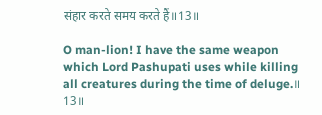संहार करते समय करते हैं॥13॥

O man-lion! I have the same weapon which Lord Pashupati uses while killing all creatures during the time of deluge.॥ 13॥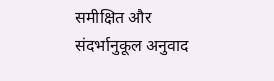समीक्षित और संदर्भानुकूल अनुवाद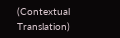(Contextual Translation)